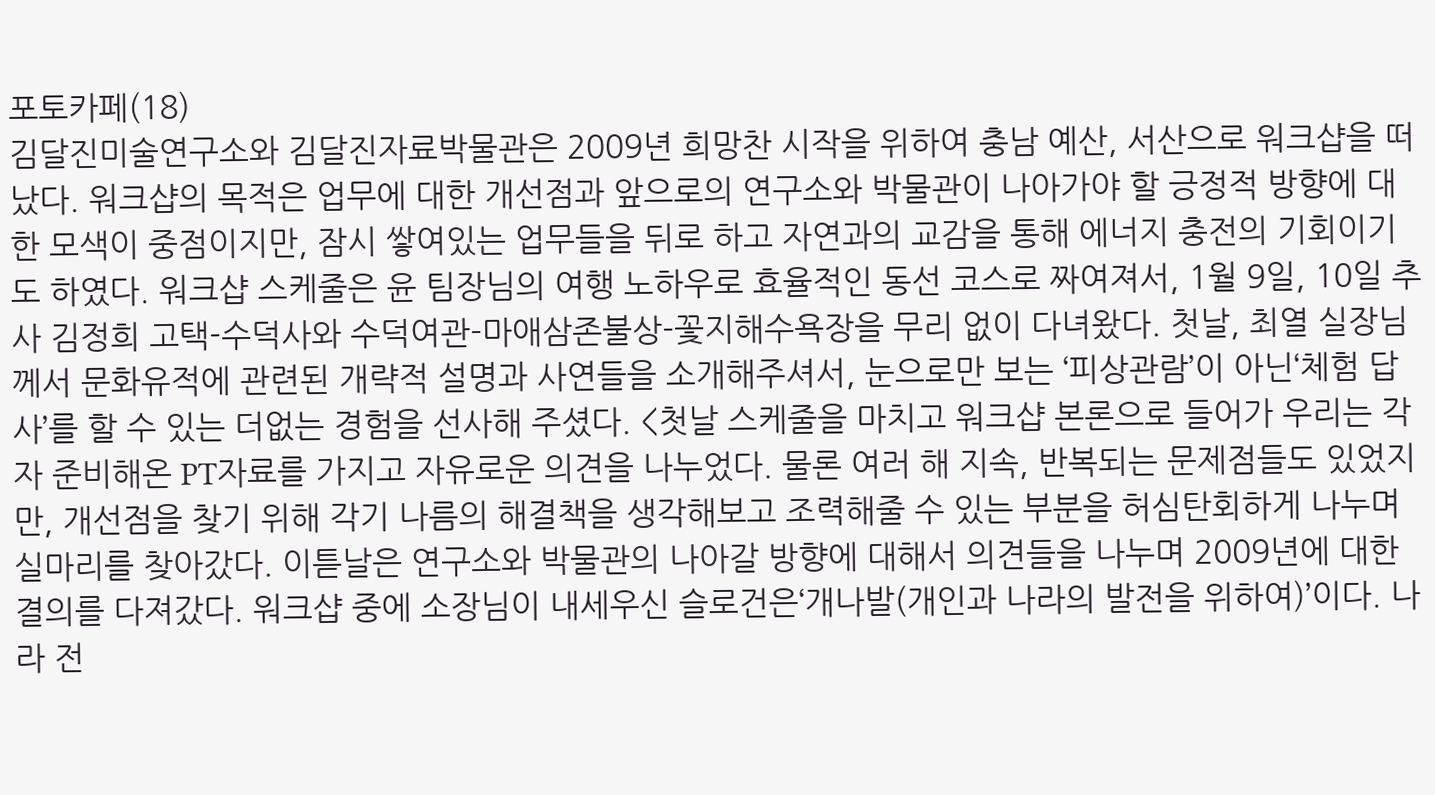포토카페(18)
김달진미술연구소와 김달진자료박물관은 2009년 희망찬 시작을 위하여 충남 예산, 서산으로 워크샵을 떠났다. 워크샵의 목적은 업무에 대한 개선점과 앞으로의 연구소와 박물관이 나아가야 할 긍정적 방향에 대한 모색이 중점이지만, 잠시 쌓여있는 업무들을 뒤로 하고 자연과의 교감을 통해 에너지 충전의 기회이기도 하였다. 워크샵 스케줄은 윤 팀장님의 여행 노하우로 효율적인 동선 코스로 짜여져서, 1월 9일, 10일 추사 김정희 고택-수덕사와 수덕여관-마애삼존불상-꽃지해수욕장을 무리 없이 다녀왔다. 첫날, 최열 실장님께서 문화유적에 관련된 개략적 설명과 사연들을 소개해주셔서, 눈으로만 보는 ‘피상관람’이 아닌‘체험 답사’를 할 수 있는 더없는 경험을 선사해 주셨다. <첫날 스케줄을 마치고 워크샵 본론으로 들어가 우리는 각자 준비해온 PT자료를 가지고 자유로운 의견을 나누었다. 물론 여러 해 지속, 반복되는 문제점들도 있었지만, 개선점을 찾기 위해 각기 나름의 해결책을 생각해보고 조력해줄 수 있는 부분을 허심탄회하게 나누며 실마리를 찾아갔다. 이튿날은 연구소와 박물관의 나아갈 방향에 대해서 의견들을 나누며 2009년에 대한 결의를 다져갔다. 워크샵 중에 소장님이 내세우신 슬로건은‘개나발(개인과 나라의 발전을 위하여)’이다. 나라 전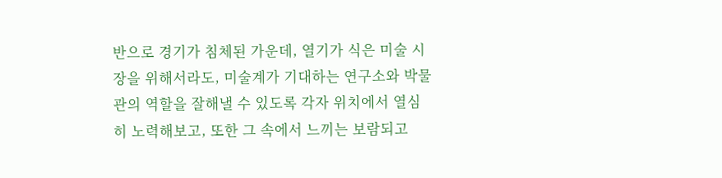반으로 경기가 침체된 가운데, 열기가 식은 미술 시장을 위해서라도, 미술계가 기대하는 연구소와 박물관의 역할을 잘해낼 수 있도록 각자 위치에서 열심히 노력해보고, 또한 그 속에서 느끼는 보람되고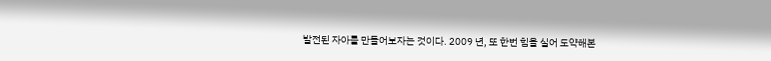발전된 자아를 만들어보자는 것이다. 2009 년, 또 한번 힘을 실어 도약해본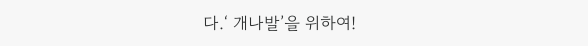다.‘ 개나발’을 위하여!